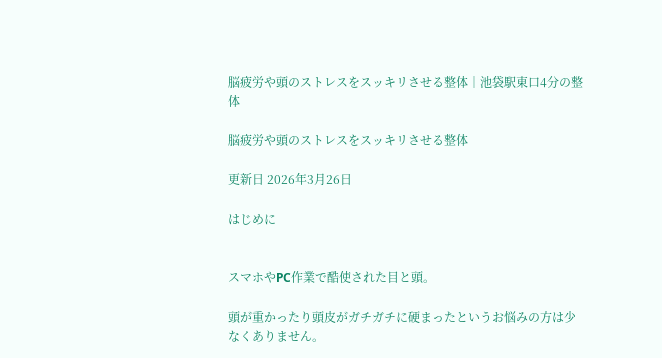脳疲労や頭のストレスをスッキリさせる整体│池袋駅東口4分の整体

脳疲労や頭のストレスをスッキリさせる整体

更新日 2026年3月26日

はじめに


スマホやPC作業で酷使された目と頭。

頭が重かったり頭皮がガチガチに硬まったというお悩みの方は少なくありません。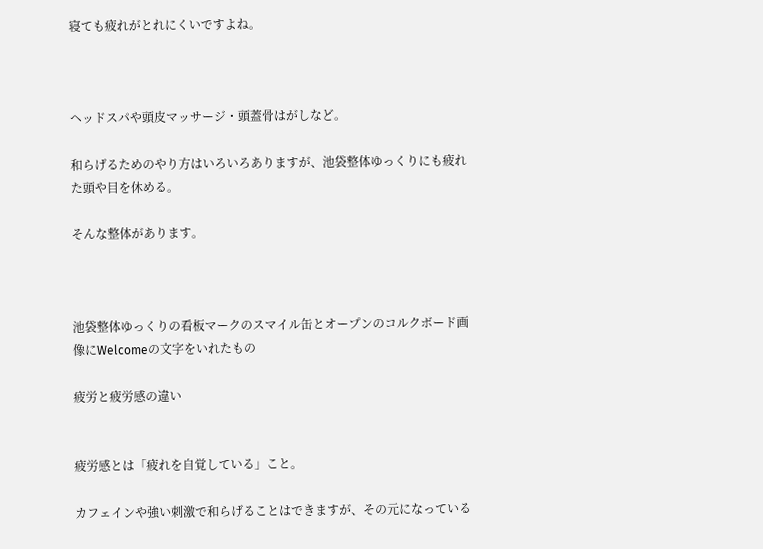寝ても疲れがとれにくいですよね。



ヘッドスパや頭皮マッサージ・頭蓋骨はがしなど。

和らげるためのやり方はいろいろありますが、池袋整体ゆっくりにも疲れた頭や目を休める。

そんな整体があります。



池袋整体ゆっくりの看板マークのスマイル缶とオープンのコルクボード画像にWelcomeの文字をいれたもの

疲労と疲労感の違い


疲労感とは「疲れを自覚している」こと。

カフェインや強い刺激で和らげることはできますが、その元になっている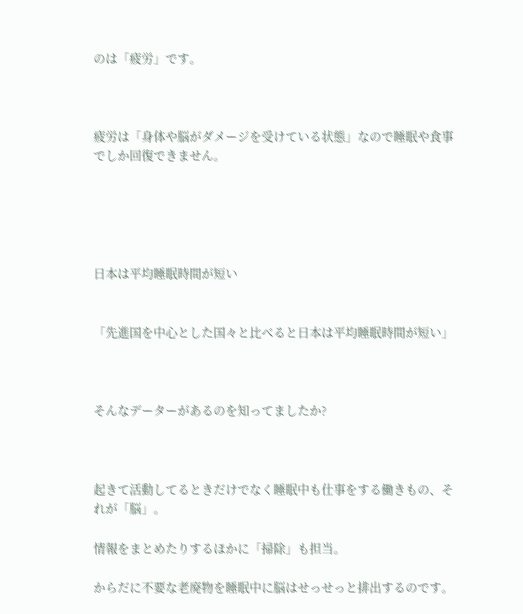のは「疲労」です。



疲労は「身体や脳がダメージを受けている状態」なので睡眠や食事でしか回復できません。





日本は平均睡眠時間が短い


「先進国を中心とした国々と比べると日本は平均睡眠時間が短い」



そんなデーターがあるのを知ってましたか?



起きて活動してるときだけでなく睡眠中も仕事をする働きもの、それが「脳」。

情報をまとめたりするほかに「掃除」も担当。

からだに不要な老廃物を睡眠中に脳はせっせっと排出するのです。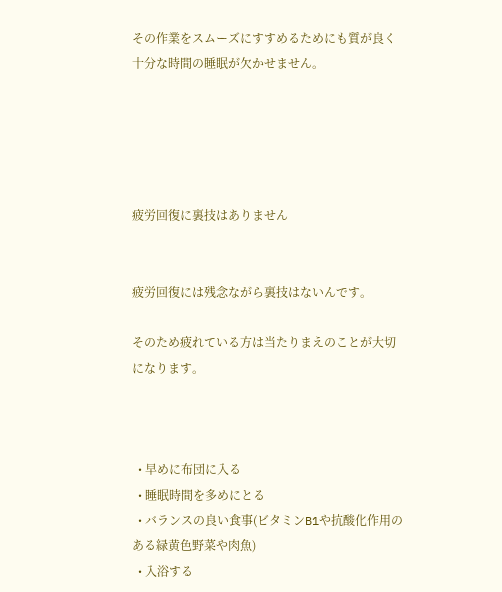その作業をスムーズにすすめるためにも質が良く十分な時間の睡眠が欠かせません。





疲労回復に裏技はありません


疲労回復には残念ながら裏技はないんです。

そのため疲れている方は当たりまえのことが大切になります。



  • 早めに布団に入る
  • 睡眠時間を多めにとる
  • バランスの良い食事(ビタミンB1や抗酸化作用のある緑黄色野菜や肉魚)
  • 入浴する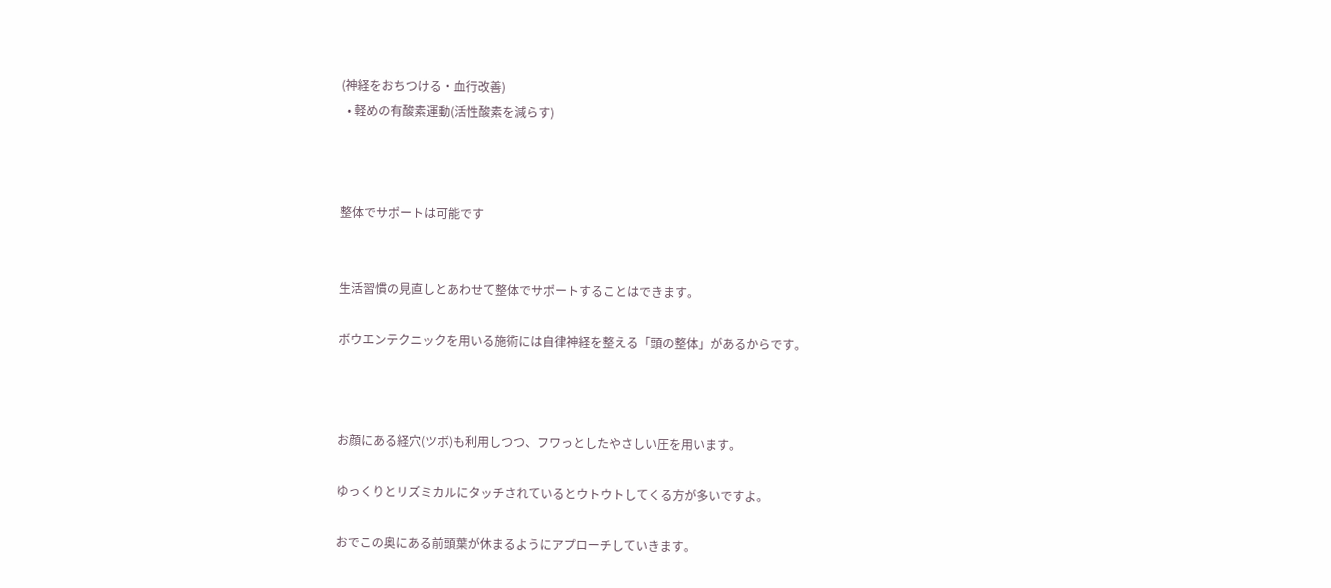(神経をおちつける・血行改善)
  • 軽めの有酸素運動(活性酸素を減らす)



整体でサポートは可能です


生活習慣の見直しとあわせて整体でサポートすることはできます。

ボウエンテクニックを用いる施術には自律神経を整える「頭の整体」があるからです。



お顔にある経穴(ツボ)も利用しつつ、フワっとしたやさしい圧を用います。

ゆっくりとリズミカルにタッチされているとウトウトしてくる方が多いですよ。

おでこの奥にある前頭葉が休まるようにアプローチしていきます。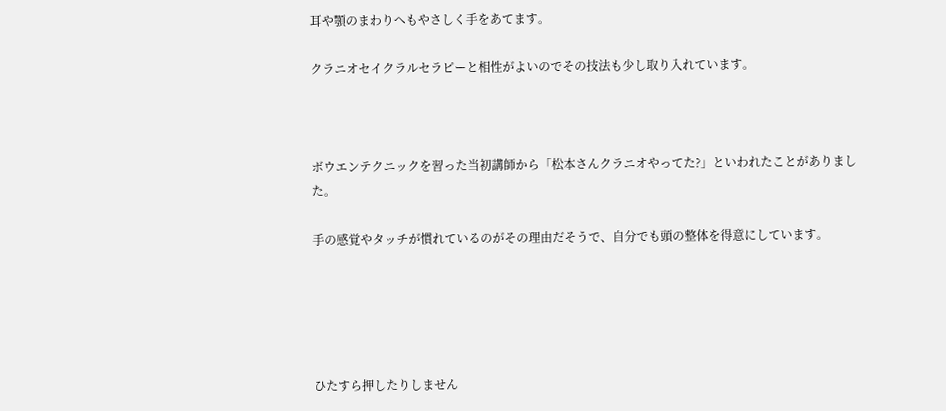耳や顎のまわりへもやさしく手をあてます。

クラニオセイクラルセラピーと相性がよいのでその技法も少し取り入れています。



ボウエンテクニックを習った当初講師から「松本さんクラニオやってた?」といわれたことがありました。

手の感覚やタッチが慣れているのがその理由だそうで、自分でも頭の整体を得意にしています。





ひたすら押したりしません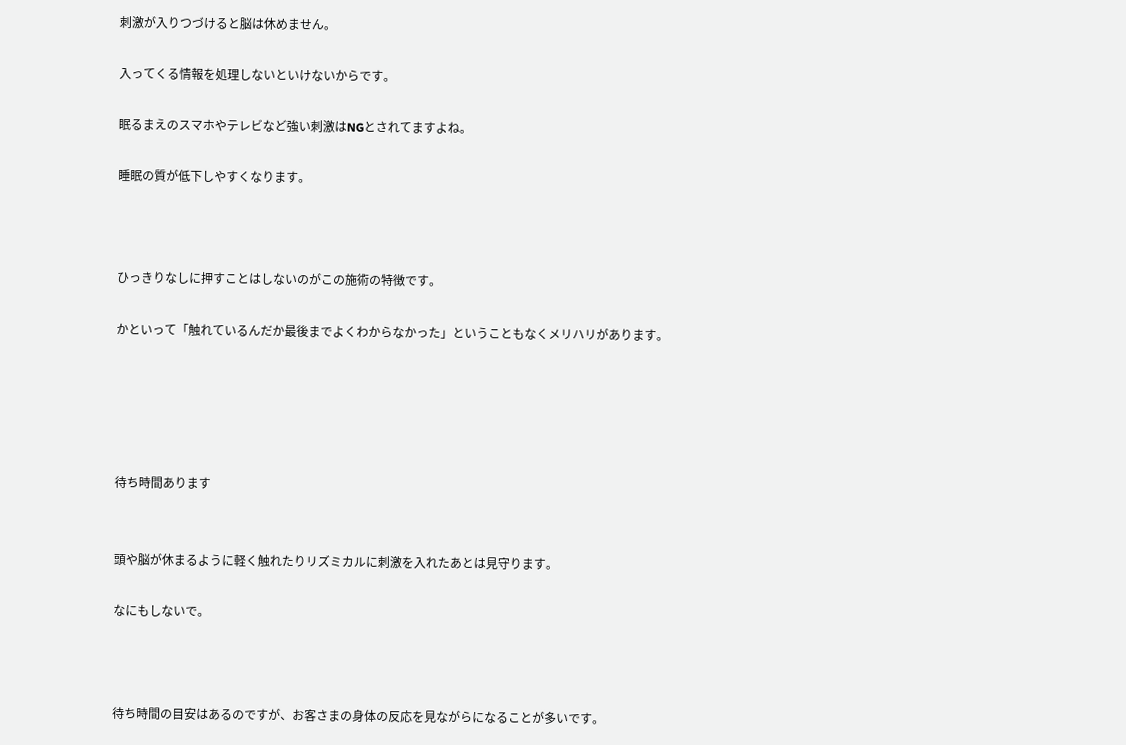刺激が入りつづけると脳は休めません。

入ってくる情報を処理しないといけないからです。

眠るまえのスマホやテレビなど強い刺激はNGとされてますよね。

睡眠の質が低下しやすくなります。



ひっきりなしに押すことはしないのがこの施術の特徴です。

かといって「触れているんだか最後までよくわからなかった」ということもなくメリハリがあります。





待ち時間あります


頭や脳が休まるように軽く触れたりリズミカルに刺激を入れたあとは見守ります。

なにもしないで。



待ち時間の目安はあるのですが、お客さまの身体の反応を見ながらになることが多いです。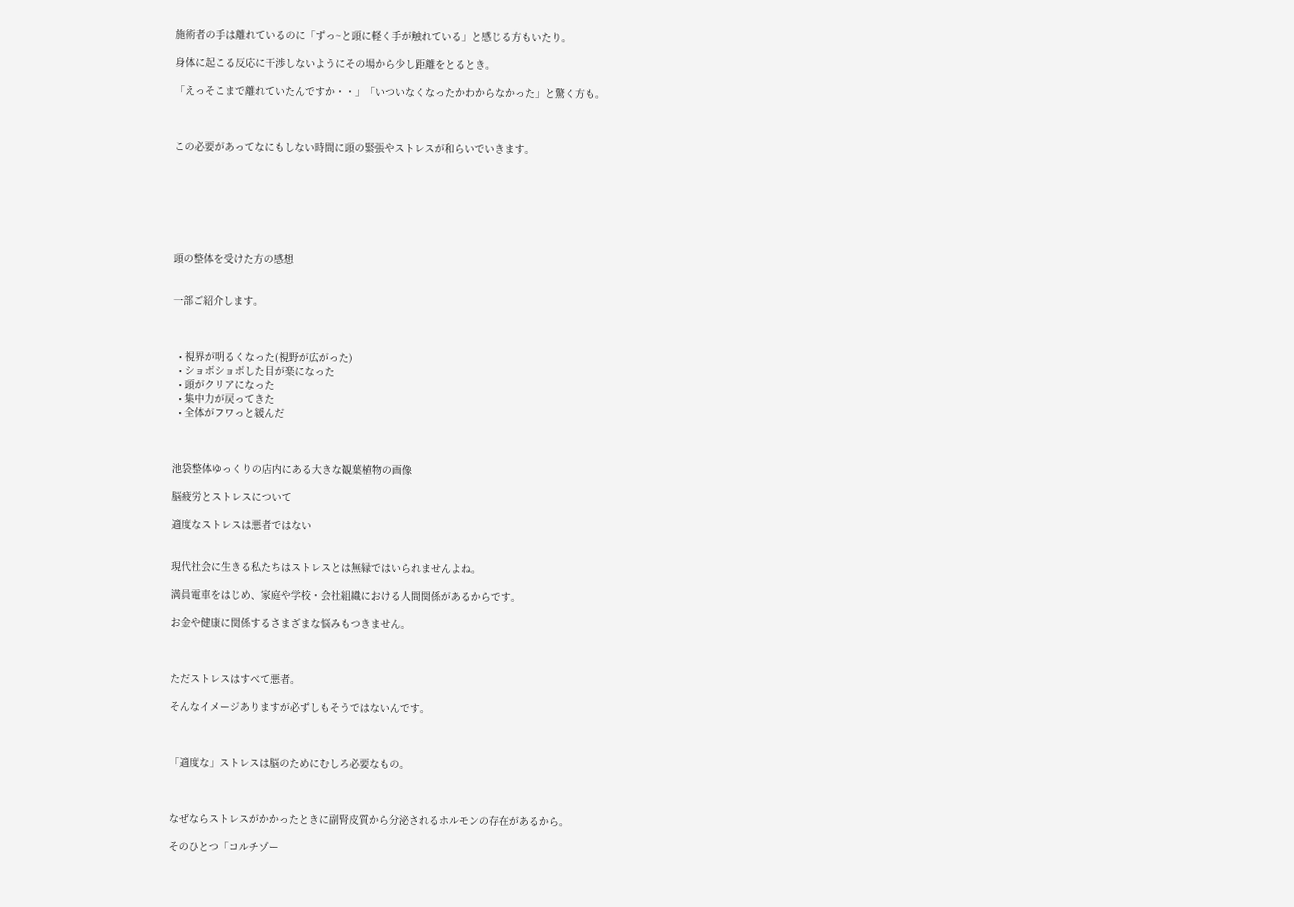施術者の手は離れているのに「ずっ~と頭に軽く手が触れている」と感じる方もいたり。

身体に起こる反応に干渉しないようにその場から少し距離をとるとき。

「えっそこまで離れていたんですか・・」「いついなくなったかわからなかった」と驚く方も。



この必要があってなにもしない時間に頭の緊張やストレスが和らいでいきます。







頭の整体を受けた方の感想


一部ご紹介します。



  • 視界が明るくなった(視野が広がった)
  • ショボショボした目が楽になった
  • 頭がクリアになった
  • 集中力が戻ってきた
  • 全体がフワっと緩んだ



池袋整体ゆっくりの店内にある大きな観葉植物の画像

脳疲労とストレスについて

適度なストレスは悪者ではない


現代社会に生きる私たちはストレスとは無縁ではいられませんよね。

満員電車をはじめ、家庭や学校・会社組織における人間関係があるからです。

お金や健康に関係するさまざまな悩みもつきません。



ただストレスはすべて悪者。

そんなイメージありますが必ずしもそうではないんです。



「適度な」ストレスは脳のためにむしろ必要なもの。



なぜならストレスがかかったときに副腎皮質から分泌されるホルモンの存在があるから。

そのひとつ「コルチゾー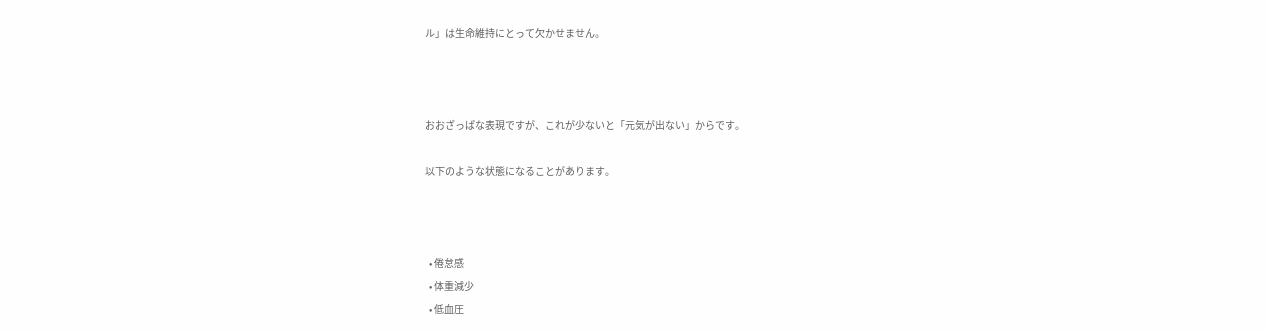ル」は生命維持にとって欠かせません。



おおざっぱな表現ですが、これが少ないと「元気が出ない」からです。

以下のような状態になることがあります。



  • 倦怠感
  • 体重減少
  • 低血圧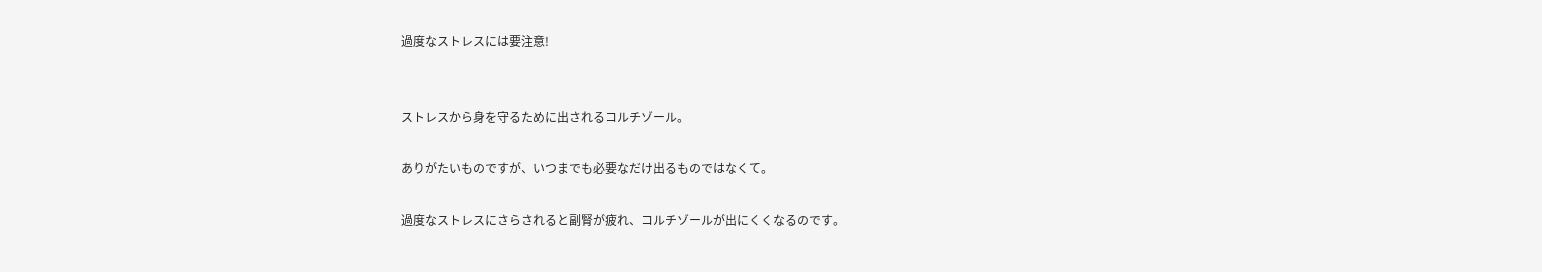過度なストレスには要注意!


ストレスから身を守るために出されるコルチゾール。

ありがたいものですが、いつまでも必要なだけ出るものではなくて。

過度なストレスにさらされると副腎が疲れ、コルチゾールが出にくくなるのです。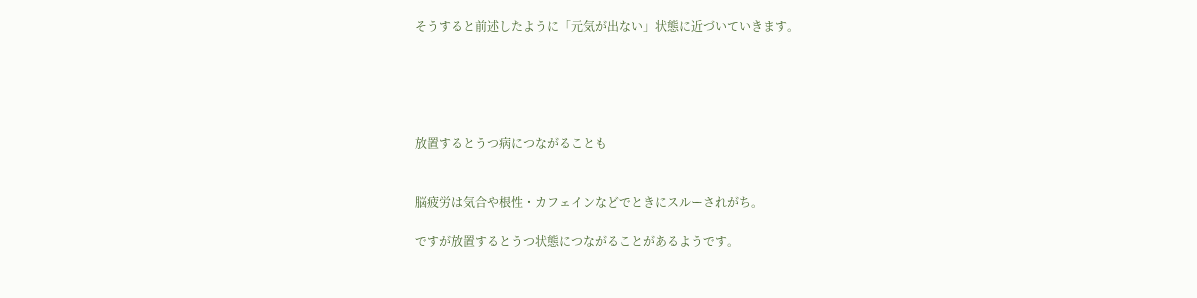そうすると前述したように「元気が出ない」状態に近づいていきます。





放置するとうつ病につながることも


脳疲労は気合や根性・カフェインなどでときにスルーされがち。

ですが放置するとうつ状態につながることがあるようです。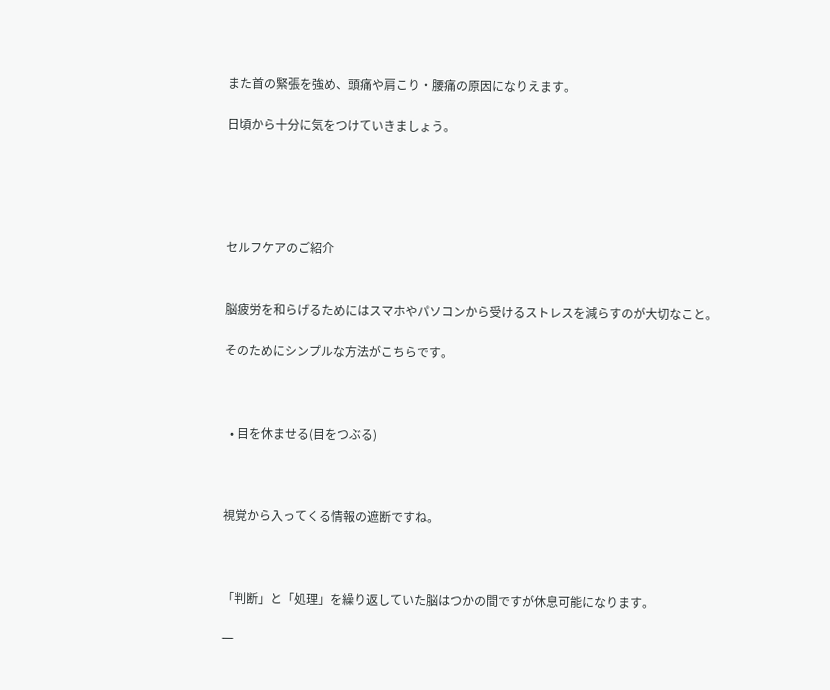また首の緊張を強め、頭痛や肩こり・腰痛の原因になりえます。

日頃から十分に気をつけていきましょう。





セルフケアのご紹介


脳疲労を和らげるためにはスマホやパソコンから受けるストレスを減らすのが大切なこと。

そのためにシンプルな方法がこちらです。



  • 目を休ませる(目をつぶる)



視覚から入ってくる情報の遮断ですね。



「判断」と「処理」を繰り返していた脳はつかの間ですが休息可能になります。

一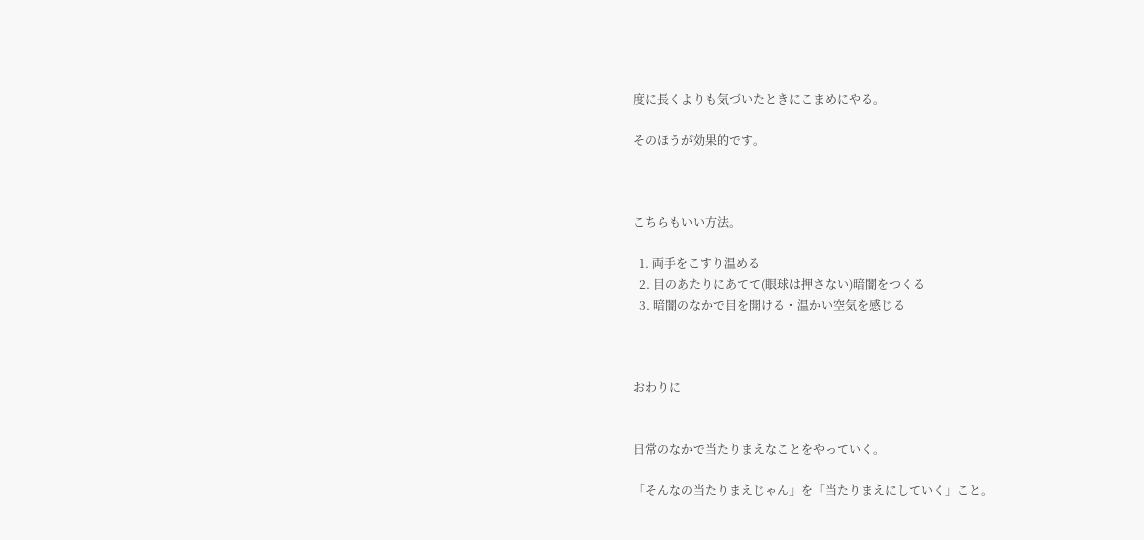度に長くよりも気づいたときにこまめにやる。

そのほうが効果的です。



こちらもいい方法。

  1. 両手をこすり温める
  2. 目のあたりにあてて(眼球は押さない)暗闇をつくる
  3. 暗闇のなかで目を開ける・温かい空気を感じる



おわりに


日常のなかで当たりまえなことをやっていく。

「そんなの当たりまえじゃん」を「当たりまえにしていく」こと。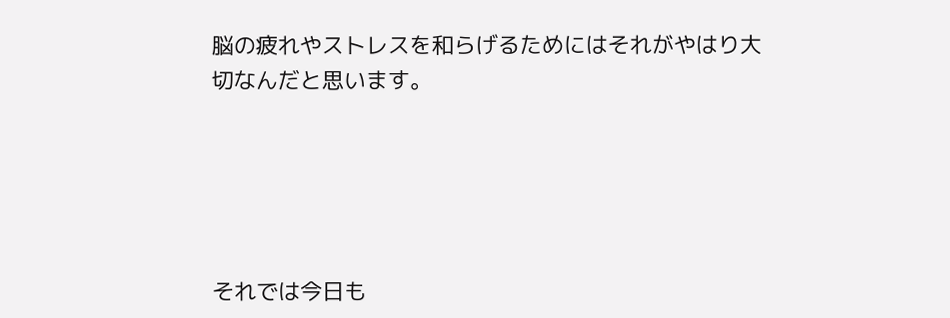脳の疲れやストレスを和らげるためにはそれがやはり大切なんだと思います。





それでは今日も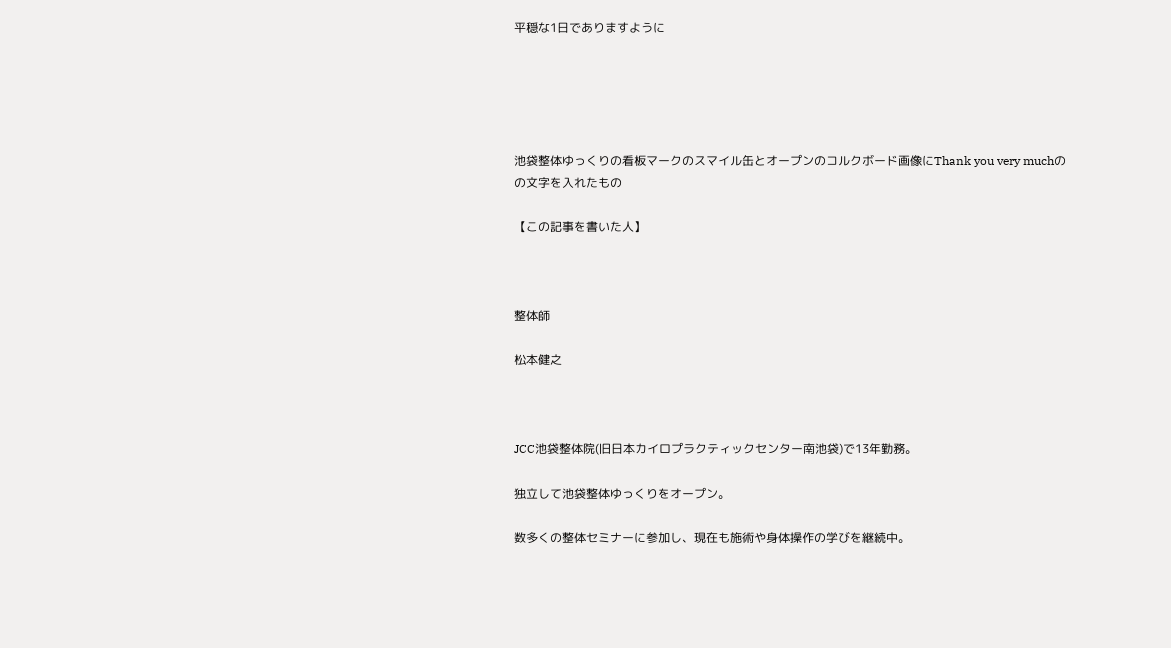平穏な1日でありますように





池袋整体ゆっくりの看板マークのスマイル缶とオープンのコルクボード画像にThank you very muchのの文字を入れたもの

【この記事を書いた人】



整体師

松本健之



JCC池袋整体院(旧日本カイロプラクティックセンター南池袋)で13年勤務。

独立して池袋整体ゆっくりをオープン。

数多くの整体セミナーに参加し、現在も施術や身体操作の学びを継続中。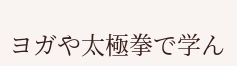ヨガや太極拳で学ん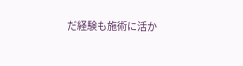だ経験も施術に活か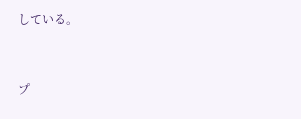している。



プ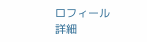ロフィール詳細